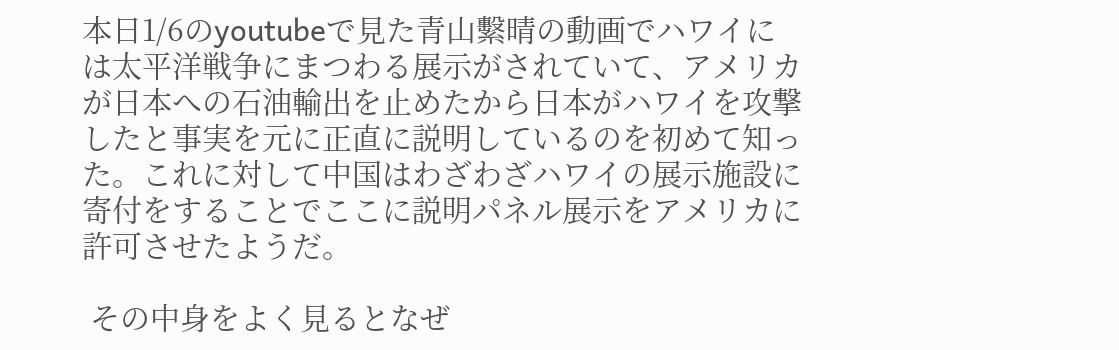本日1/6のyoutubeで見た青山繫晴の動画でハワイには太平洋戦争にまつわる展示がされていて、アメリカが日本への石油輸出を止めたから日本がハワイを攻撃したと事実を元に正直に説明しているのを初めて知った。これに対して中国はわざわざハワイの展示施設に寄付をすることでここに説明パネル展示をアメリカに許可させたようだ。

 その中身をよく見るとなぜ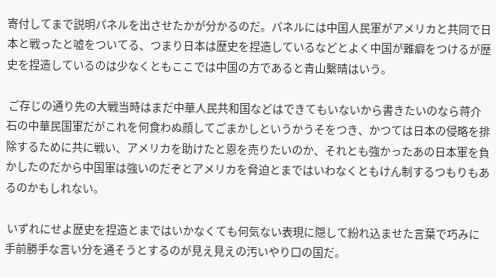寄付してまで説明パネルを出させたかが分かるのだ。パネルには中国人民軍がアメリカと共同で日本と戦ったと嘘をついてる、つまり日本は歴史を捏造しているなどとよく中国が難癖をつけるが歴史を捏造しているのは少なくともここでは中国の方であると青山繫晴はいう。

 ご存じの通り先の大戦当時はまだ中華人民共和国などはできてもいないから書きたいのなら蒋介石の中華民国軍だがこれを何食わぬ顔してごまかしというかうそをつき、かつては日本の侵略を排除するために共に戦い、アメリカを助けたと恩を売りたいのか、それとも強かったあの日本軍を負かしたのだから中国軍は強いのだぞとアメリカを脅迫とまではいわなくともけん制するつもりもあるのかもしれない。

 いずれにせよ歴史を捏造とまではいかなくても何気ない表現に隠して紛れ込ませた言葉で巧みに手前勝手な言い分を通そうとするのが見え見えの汚いやり口の国だ。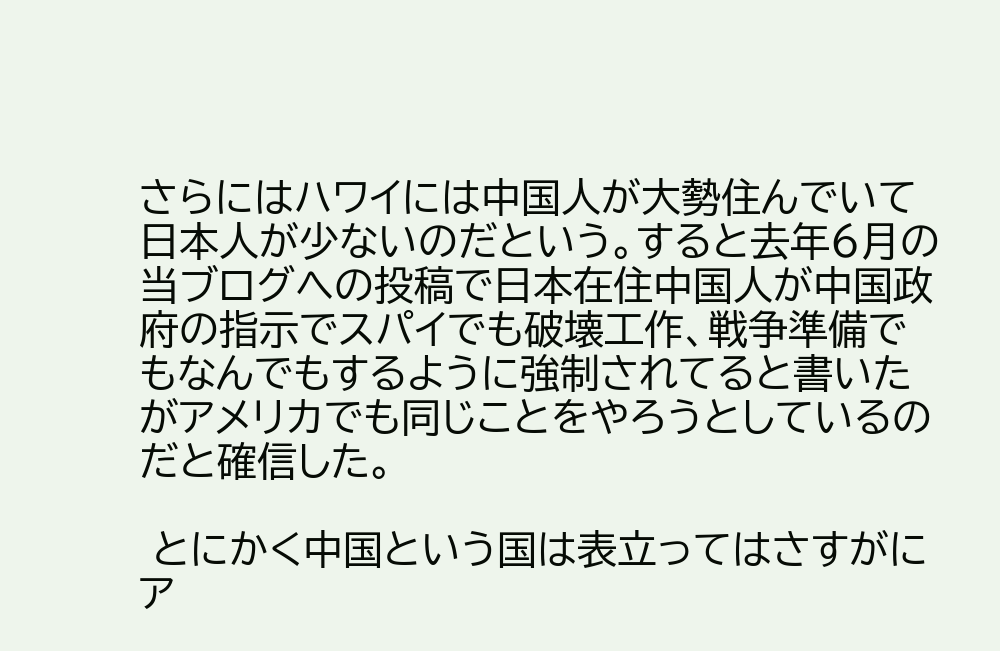さらにはハワイには中国人が大勢住んでいて日本人が少ないのだという。すると去年6月の当ブログへの投稿で日本在住中国人が中国政府の指示でスパイでも破壊工作、戦争準備でもなんでもするように強制されてると書いたがアメリカでも同じことをやろうとしているのだと確信した。

 とにかく中国という国は表立ってはさすがにア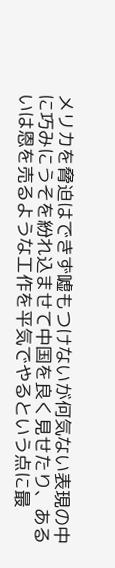メリカを脅迫はできず嘘もつけないが何気ない表現の中に巧みにうそを紛れ込ませて中国を良く見せたり、あるいは恩を売るような工作を平気でやるという点に最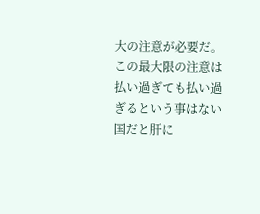大の注意が必要だ。この最大限の注意は払い過ぎても払い過ぎるという事はない国だと肝に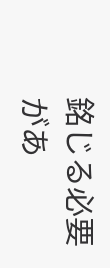銘じる必要があ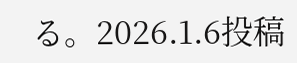る。2026.1.6投稿